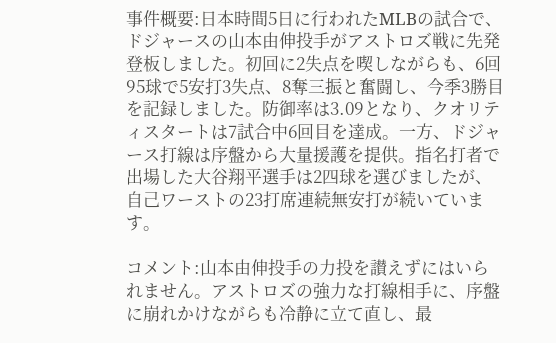事件概要:日本時間5日に行われたMLBの試合で、ドジャースの山本由伸投手がアストロズ戦に先発登板しました。初回に2失点を喫しながらも、6回95球で5安打3失点、8奪三振と奮闘し、今季3勝目を記録しました。防御率は3.09となり、クオリティスタートは7試合中6回目を達成。一方、ドジャース打線は序盤から大量援護を提供。指名打者で出場した大谷翔平選手は2四球を選びましたが、自己ワーストの23打席連続無安打が続いています。

コメント:山本由伸投手の力投を讃えずにはいられません。アストロズの強力な打線相手に、序盤に崩れかけながらも冷静に立て直し、最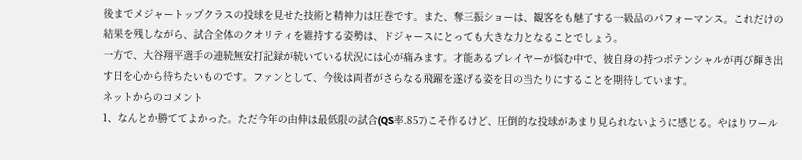後までメジャートップクラスの投球を見せた技術と精神力は圧巻です。また、奪三振ショーは、観客をも魅了する一級品のパフォーマンス。これだけの結果を残しながら、試合全体のクオリティを維持する姿勢は、ドジャースにとっても大きな力となることでしょう。
一方で、大谷翔平選手の連続無安打記録が続いている状況には心が痛みます。才能あるプレイヤーが悩む中で、彼自身の持つポテンシャルが再び輝き出す日を心から待ちたいものです。ファンとして、今後は両者がさらなる飛躍を遂げる姿を目の当たりにすることを期待しています。
ネットからのコメント
1、なんとか勝ててよかった。ただ今年の由伸は最低限の試合(QS率.857)こそ作るけど、圧倒的な投球があまり見られないように感じる。やはりワール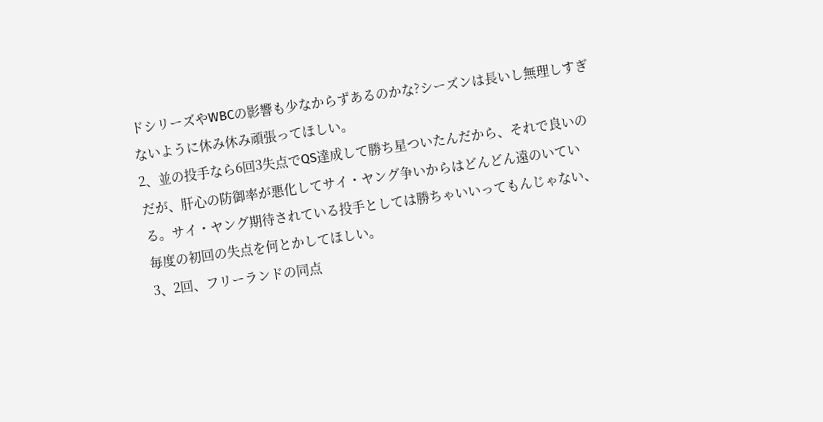ドシリーズやWBCの影響も少なからずあるのかな?シーズンは長いし無理しすぎないように休み休み頑張ってほしい。
2、並の投手なら6回3失点でQS達成して勝ち星ついたんだから、それで良いのだが、肝心の防御率が悪化してサイ・ヤング争いからはどんどん遠のいている。サイ・ヤング期待されている投手としては勝ちゃいいってもんじゃない、毎度の初回の失点を何とかしてほしい。
3、2回、フリーランドの同点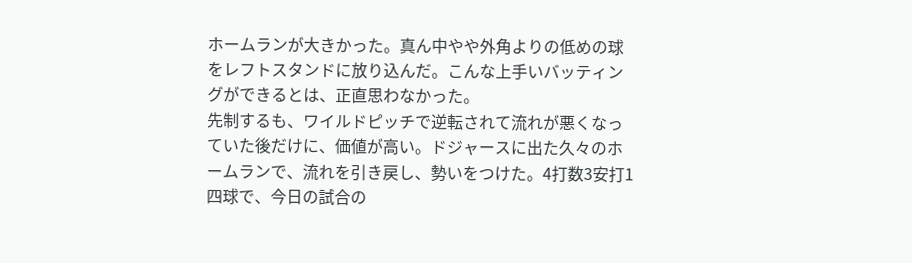ホームランが大きかった。真ん中やや外角よりの低めの球をレフトスタンドに放り込んだ。こんな上手いバッティングができるとは、正直思わなかった。
先制するも、ワイルドピッチで逆転されて流れが悪くなっていた後だけに、価値が高い。ドジャースに出た久々のホームランで、流れを引き戻し、勢いをつけた。4打数3安打1四球で、今日の試合の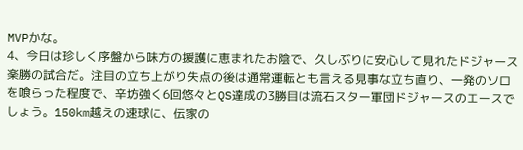MVPかな。
4、今日は珍しく序盤から味方の援護に恵まれたお陰で、久しぶりに安心して見れたドジャース楽勝の試合だ。注目の立ち上がり失点の後は通常運転とも言える見事な立ち直り、一発のソロを喰らった程度で、辛坊強く6回悠々とQS達成の3勝目は流石スター軍団ドジャースのエースでしょう。150km越えの速球に、伝家の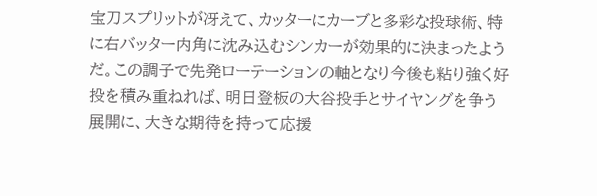宝刀スプリットが冴えて、カッターにカーブと多彩な投球術、特に右バッター内角に沈み込むシンカーが効果的に決まったようだ。この調子で先発ローテーションの軸となり今後も粘り強く好投を積み重ねれば、明日登板の大谷投手とサイヤングを争う展開に、大きな期待を持って応援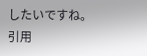したいですね。
引用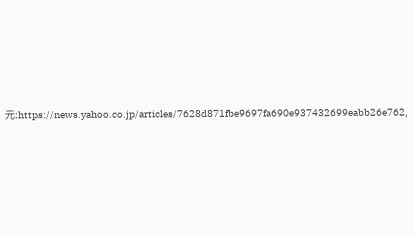元:https://news.yahoo.co.jp/articles/7628d871fbe9697fa690e937432699eabb26e762,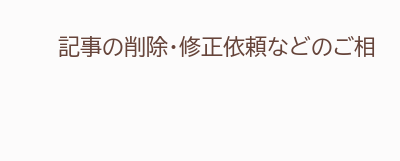記事の削除・修正依頼などのご相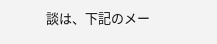談は、下記のメー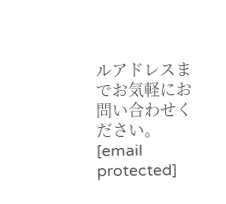ルアドレスまでお気軽にお問い合わせください。[email protected]